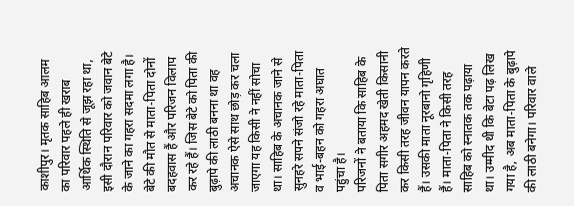काशीपुर। मृतक साहिब आलम का परिवार पहले ही खराब आर्थिक स्थिति से जूझ रहा था, इसी दौरान परिवार को जवान बेटे के जाने का गहरा सदमा लगा है। बेटे की मौत से माता-पिता दोनों बदहवास हैं और परिजन विलाप कर रहे हैं। जिस बेटे को पिता की बुढ़ापे की लाठी बनना था वह अचानक ऐसे साथ छोड़ कर चला जाएगा यह किसी ने नहीं सोचा था। साहिब के अचानक जाने से सुनहरे सपने संजो रहे माता-पिता व भाई-बहन को गहरा अघात पहुंचा है।
परिजनों ने बताया कि साहिब के पिता सगीर अहमद खेती किसानी कर किसी तरह जीवन यापन करते हैं। उसकी माता नूरबानो गृहिणी हैं। माता-पिता ने किसी तरह साहिब को स्नातक तक पढ़ाया था। उम्मीद थी कि बेटा पढ़ लिख गया है, अब माता-पिता के बुढ़ापे की लाठी बनेगा। परिवार वाले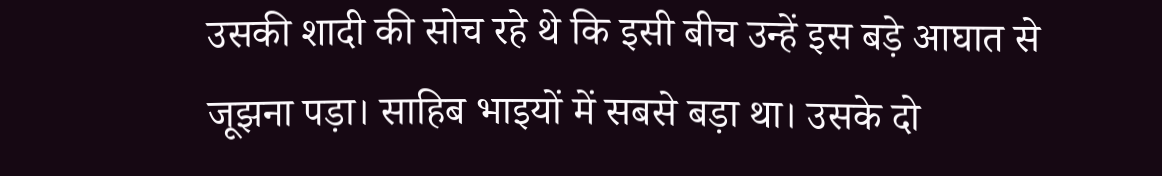उसकी शादी की सोच रहे थे कि इसी बीच उन्हें इस बड़े आघात से जूझना पड़ा। साहिब भाइयों में सबसे बड़ा था। उसके दो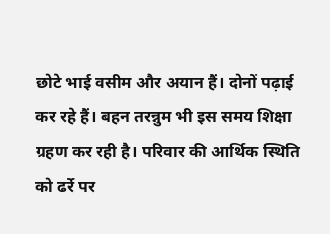छोटे भाई वसीम और अयान हैं। दोनों पढ़ाई कर रहे हैं। बहन तरन्नुम भी इस समय शिक्षा ग्रहण कर रही है। परिवार की आर्थिक स्थिति को ढर्रे पर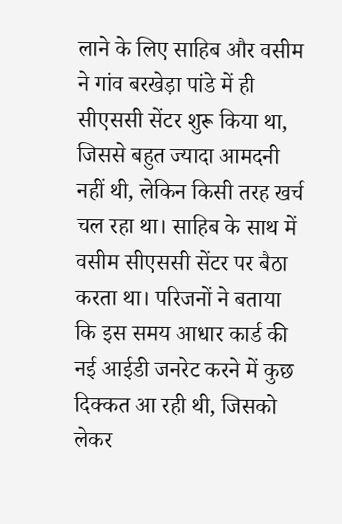लाने के लिए साहिब और वसीम ने गांव बरखेड़ा पांडे में ही सीएससी सेंटर शुरू किया था, जिससे बहुत ज्यादा आमदनी नहीं थी, लेकिन किसी तरह खर्च चल रहा था। साहिब के साथ में वसीम सीएससी सेंटर पर बैठा करता था। परिजनों ने बताया कि इस समय आधार कार्ड की नई आईडी जनरेट करने में कुछ दिक्कत आ रही थी, जिसको लेकर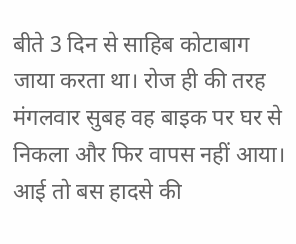बीते 3 दिन से साहिब कोटाबाग जाया करता था। रोज ही की तरह मंगलवार सुबह वह बाइक पर घर से निकला और फिर वापस नहीं आया। आई तो बस हादसे की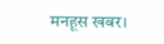मनहूस खबर।